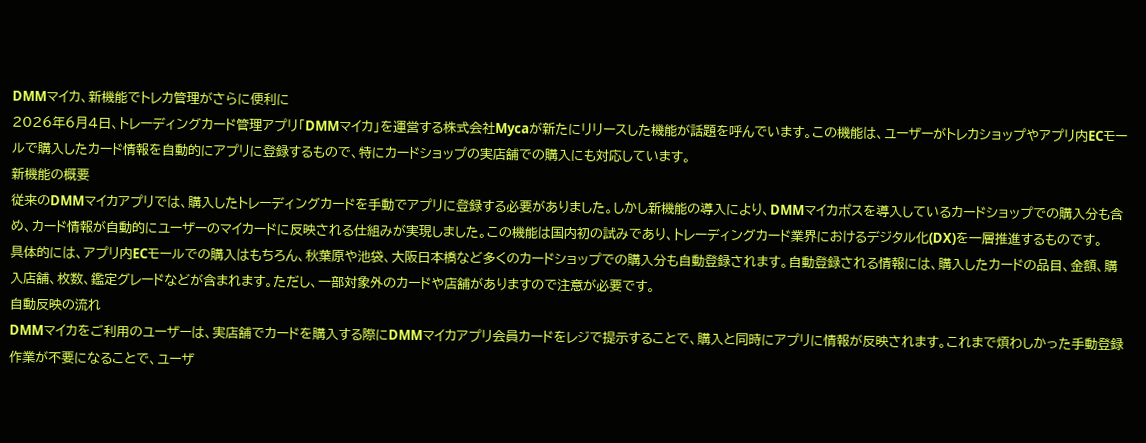DMMマイカ、新機能でトレカ管理がさらに便利に
2026年6月4日、トレーディングカード管理アプリ「DMMマイカ」を運営する株式会社Mycaが新たにリリースした機能が話題を呼んでいます。この機能は、ユーザーがトレカショップやアプリ内ECモールで購入したカード情報を自動的にアプリに登録するもので、特にカードショップの実店舗での購入にも対応しています。
新機能の概要
従来のDMMマイカアプリでは、購入したトレーディングカードを手動でアプリに登録する必要がありました。しかし新機能の導入により、DMMマイカポスを導入しているカードショップでの購入分も含め、カード情報が自動的にユーザーのマイカードに反映される仕組みが実現しました。この機能は国内初の試みであり、トレーディングカード業界におけるデジタル化(DX)を一層推進するものです。
具体的には、アプリ内ECモールでの購入はもちろん、秋葉原や池袋、大阪日本橋など多くのカードショップでの購入分も自動登録されます。自動登録される情報には、購入したカードの品目、金額、購入店舗、枚数、鑑定グレードなどが含まれます。ただし、一部対象外のカードや店舗がありますので注意が必要です。
自動反映の流れ
DMMマイカをご利用のユーザーは、実店舗でカードを購入する際にDMMマイカアプリ会員カードをレジで提示することで、購入と同時にアプリに情報が反映されます。これまで煩わしかった手動登録作業が不要になることで、ユーザ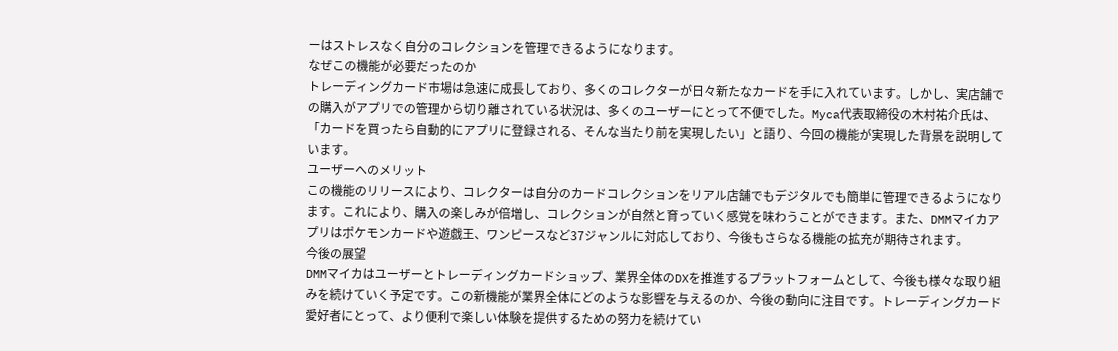ーはストレスなく自分のコレクションを管理できるようになります。
なぜこの機能が必要だったのか
トレーディングカード市場は急速に成長しており、多くのコレクターが日々新たなカードを手に入れています。しかし、実店舗での購入がアプリでの管理から切り離されている状況は、多くのユーザーにとって不便でした。Myca代表取締役の木村祐介氏は、「カードを買ったら自動的にアプリに登録される、そんな当たり前を実現したい」と語り、今回の機能が実現した背景を説明しています。
ユーザーへのメリット
この機能のリリースにより、コレクターは自分のカードコレクションをリアル店舗でもデジタルでも簡単に管理できるようになります。これにより、購入の楽しみが倍増し、コレクションが自然と育っていく感覚を味わうことができます。また、DMMマイカアプリはポケモンカードや遊戯王、ワンピースなど37ジャンルに対応しており、今後もさらなる機能の拡充が期待されます。
今後の展望
DMMマイカはユーザーとトレーディングカードショップ、業界全体のDXを推進するプラットフォームとして、今後も様々な取り組みを続けていく予定です。この新機能が業界全体にどのような影響を与えるのか、今後の動向に注目です。トレーディングカード愛好者にとって、より便利で楽しい体験を提供するための努力を続けてい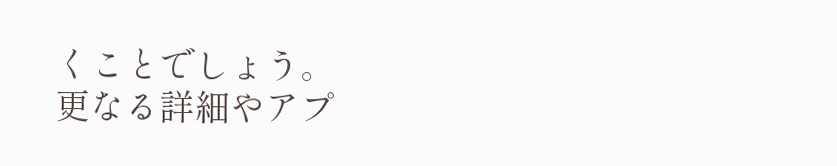くことでしょう。
更なる詳細やアプ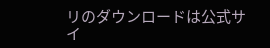リのダウンロードは公式サイ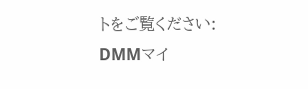トをご覧ください:
DMMマイ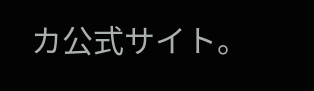カ公式サイト。